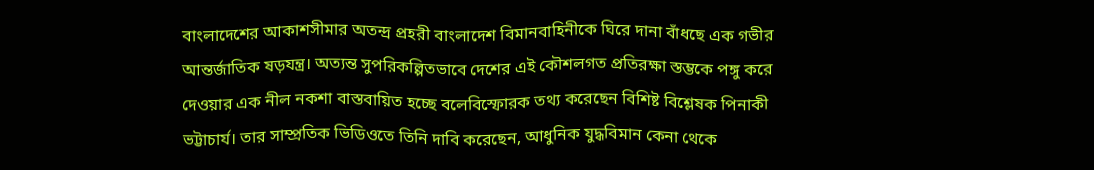বাংলাদেশের আকাশসীমার অতন্দ্র প্রহরী বাংলাদেশ বিমানবাহিনীকে ঘিরে দানা বাঁধছে এক গভীর আন্তর্জাতিক ষড়যন্ত্র। অত্যন্ত সুপরিকল্পিতভাবে দেশের এই কৌশলগত প্রতিরক্ষা স্তম্ভকে পঙ্গু করে দেওয়ার এক নীল নকশা বাস্তবায়িত হচ্ছে বলেবিস্ফোরক তথ্য করেছেন বিশিষ্ট বিশ্লেষক পিনাকী ভট্টাচার্য। তার সাম্প্রতিক ভিডিওতে তিনি দাবি করেছেন, আধুনিক যুদ্ধবিমান কেনা থেকে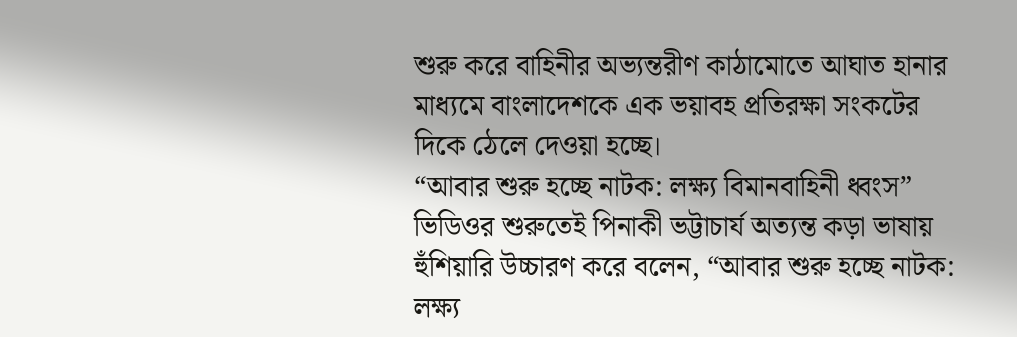শুরু করে বাহিনীর অভ্যন্তরীণ কাঠামোতে আঘাত হানার মাধ্যমে বাংলাদেশকে এক ভয়াবহ প্রতিরক্ষা সংকটের দিকে ঠেলে দেওয়া হচ্ছে।
“আবার শুরু হচ্ছে নাটক: লক্ষ্য বিমানবাহিনী ধ্বংস”
ভিডিওর শুরুতেই পিনাকী ভট্টাচার্য অত্যন্ত কড়া ভাষায় হুঁশিয়ারি উচ্চারণ করে বলেন, “আবার শুরু হচ্ছে নাটক: লক্ষ্য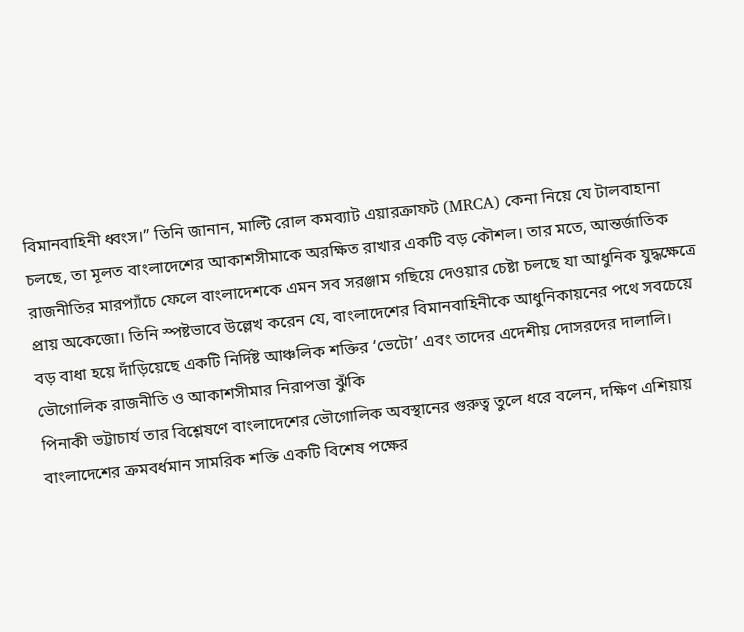বিমানবাহিনী ধ্বংস।” তিনি জানান, মাল্টি রোল কমব্যাট এয়ারক্রাফট (MRCA) কেনা নিয়ে যে টালবাহানা চলছে, তা মূলত বাংলাদেশের আকাশসীমাকে অরক্ষিত রাখার একটি বড় কৌশল। তার মতে, আন্তর্জাতিক রাজনীতির মারপ্যাঁচে ফেলে বাংলাদেশকে এমন সব সরঞ্জাম গছিয়ে দেওয়ার চেষ্টা চলছে যা আধুনিক যুদ্ধক্ষেত্রে প্রায় অকেজো। তিনি স্পষ্টভাবে উল্লেখ করেন যে, বাংলাদেশের বিমানবাহিনীকে আধুনিকায়নের পথে সবচেয়ে বড় বাধা হয়ে দাঁড়িয়েছে একটি নির্দিষ্ট আঞ্চলিক শক্তির ‘ভেটো’ এবং তাদের এদেশীয় দোসরদের দালালি।
ভৌগোলিক রাজনীতি ও আকাশসীমার নিরাপত্তা ঝুঁকি
পিনাকী ভট্টাচার্য তার বিশ্লেষণে বাংলাদেশের ভৌগোলিক অবস্থানের গুরুত্ব তুলে ধরে বলেন, দক্ষিণ এশিয়ায় বাংলাদেশের ক্রমবর্ধমান সামরিক শক্তি একটি বিশেষ পক্ষের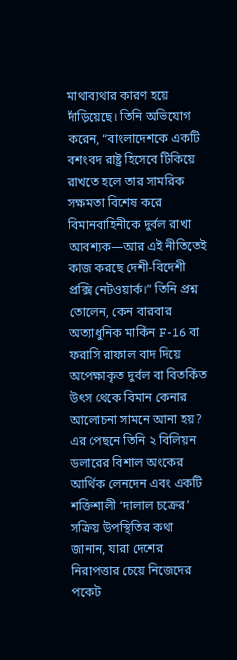মাথাব্যথার কারণ হয়ে দাঁড়িয়েছে। তিনি অভিযোগ করেন, “বাংলাদেশকে একটি বশংবদ রাষ্ট্র হিসেবে টিকিয়ে রাখতে হলে তার সামরিক সক্ষমতা বিশেষ করে বিমানবাহিনীকে দুর্বল রাখা আবশ্যক—আর এই নীতিতেই কাজ করছে দেশী-বিদেশী প্রক্সি নেটওয়ার্ক।” তিনি প্রশ্ন তোলেন, কেন বারবার অত্যাধুনিক মার্কিন F-16 বা ফরাসি রাফাল বাদ দিয়ে অপেক্ষাকৃত দুর্বল বা বিতর্কিত উৎস থেকে বিমান কেনার আলোচনা সামনে আনা হয়? এর পেছনে তিনি ২ বিলিয়ন ডলারের বিশাল অংকের আর্থিক লেনদেন এবং একটি শক্তিশালী ‘দালাল চক্রের’ সক্রিয় উপস্থিতির কথা জানান, যারা দেশের নিরাপত্তার চেয়ে নিজেদের পকেট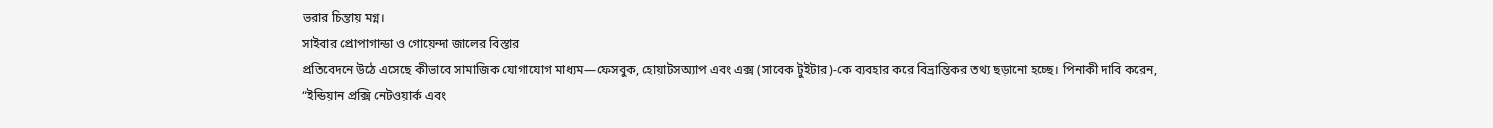ভরার চিন্তায় মগ্ন।
সাইবার প্রোপাগান্ডা ও গোয়েন্দা জালের বিস্তার
প্রতিবেদনে উঠে এসেছে কীভাবে সামাজিক যোগাযোগ মাধ্যম—ফেসবুক, হোয়াটসঅ্যাপ এবং এক্স (সাবেক টুইটার)-কে ব্যবহার করে বিভ্রান্তিকর তথ্য ছড়ানো হচ্ছে। পিনাকী দাবি করেন, “ইন্ডিয়ান প্রক্সি নেটওয়ার্ক এবং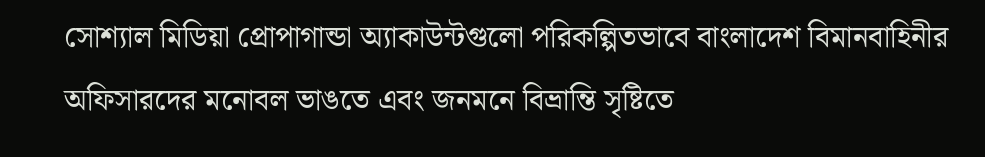সোশ্যাল মিডিয়া প্রোপাগান্ডা অ্যাকাউন্টগুলো পরিকল্পিতভাবে বাংলাদেশ বিমানবাহিনীর অফিসারদের মনোবল ভাঙতে এবং জনমনে বিভ্রান্তি সৃষ্টিতে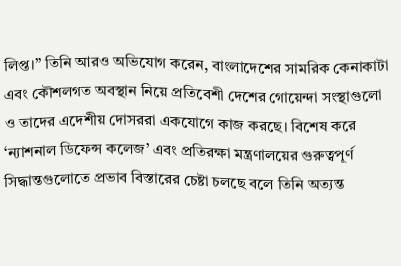লিপ্ত।” তিনি আরও অভিযোগ করেন, বাংলাদেশের সামরিক কেনাকাটা এবং কৌশলগত অবস্থান নিয়ে প্রতিবেশী দেশের গোয়েন্দা সংস্থাগুলো ও তাদের এদেশীয় দোসররা একযোগে কাজ করছে। বিশেষ করে ‘ন্যাশনাল ডিফেন্স কলেজ’ এবং প্রতিরক্ষা মন্ত্রণালয়ের গুরুত্বপূর্ণ সিদ্ধান্তগুলোতে প্রভাব বিস্তারের চেষ্টা চলছে বলে তিনি অত্যন্ত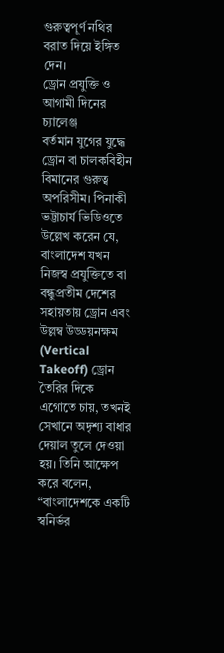গুরুত্বপূর্ণ নথির বরাত দিয়ে ইঙ্গিত দেন।
ড্রোন প্রযুক্তি ও আগামী দিনের চ্যালেঞ্জ
বর্তমান যুগের যুদ্ধে ড্রোন বা চালকবিহীন বিমানের গুরুত্ব অপরিসীম। পিনাকী ভট্টাচার্য ভিডিওতে উল্লেখ করেন যে, বাংলাদেশ যখন নিজস্ব প্রযুক্তিতে বা বন্ধুপ্রতীম দেশের সহায়তায় ড্রোন এবং উল্লম্ব উড্ডয়নক্ষম (Vertical Takeoff) ড্রোন তৈরির দিকে এগোতে চায়, তখনই সেখানে অদৃশ্য বাধার দেয়াল তুলে দেওয়া হয়। তিনি আক্ষেপ করে বলেন, “বাংলাদেশকে একটি স্বনির্ভর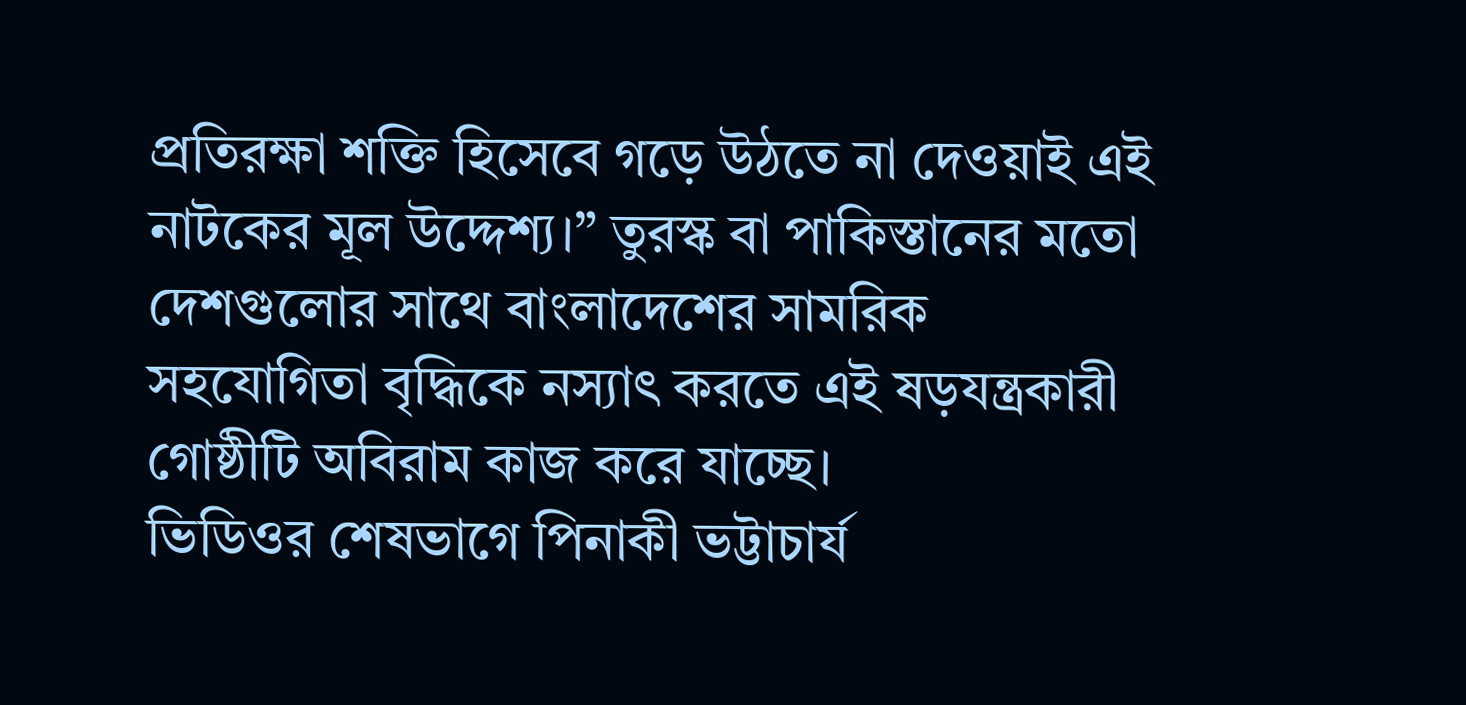প্রতিরক্ষা শক্তি হিসেবে গড়ে উঠতে না দেওয়াই এই নাটকের মূল উদ্দেশ্য।” তুরস্ক বা পাকিস্তানের মতো দেশগুলোর সাথে বাংলাদেশের সামরিক সহযোগিতা বৃদ্ধিকে নস্যাৎ করতে এই ষড়যন্ত্রকারী গোষ্ঠীটি অবিরাম কাজ করে যাচ্ছে।
ভিডিওর শেষভাগে পিনাকী ভট্টাচার্য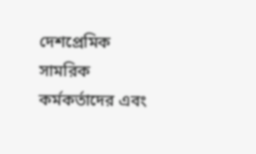দেশপ্রেমিক সামরিক কর্মকর্তাদের এবং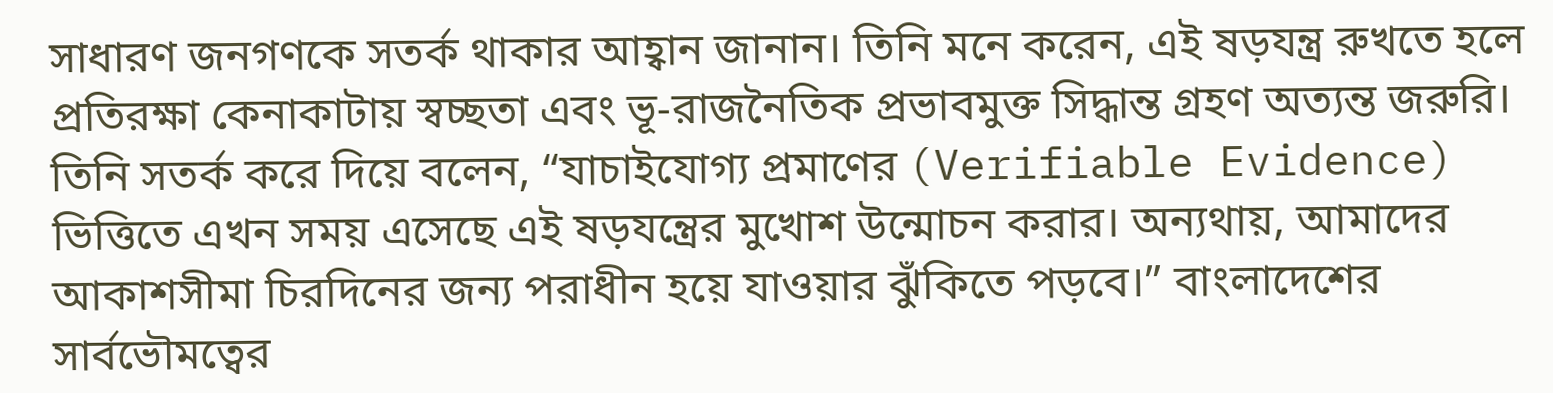সাধারণ জনগণকে সতর্ক থাকার আহ্বান জানান। তিনি মনে করেন, এই ষড়যন্ত্র রুখতে হলে প্রতিরক্ষা কেনাকাটায় স্বচ্ছতা এবং ভূ-রাজনৈতিক প্রভাবমুক্ত সিদ্ধান্ত গ্রহণ অত্যন্ত জরুরি। তিনি সতর্ক করে দিয়ে বলেন, “যাচাইযোগ্য প্রমাণের (Verifiable Evidence) ভিত্তিতে এখন সময় এসেছে এই ষড়যন্ত্রের মুখোশ উন্মোচন করার। অন্যথায়, আমাদের আকাশসীমা চিরদিনের জন্য পরাধীন হয়ে যাওয়ার ঝুঁকিতে পড়বে।” বাংলাদেশের সার্বভৌমত্বের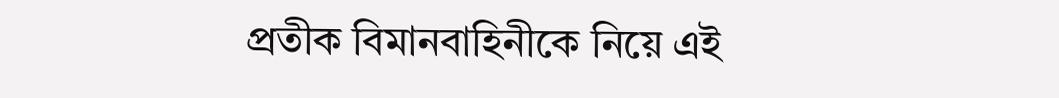প্রতীক বিমানবাহিনীকে নিয়ে এই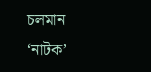চলমান ‘নাটক’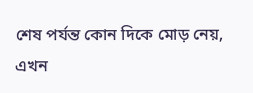শেষ পর্যন্ত কোন দিকে মোড় নেয়, এখন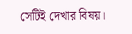সেটিই দেখার বিষয়।